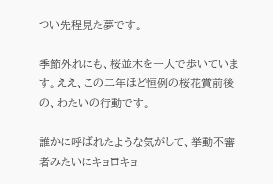つい先程見た夢です。

季節外れにも、桜並木を一人で歩いています。ええ、この二年ほど恒例の桜花賞前後の、わたいの行動です。

誰かに呼ばれたような気がして、挙動不審者みたいにキョロキョ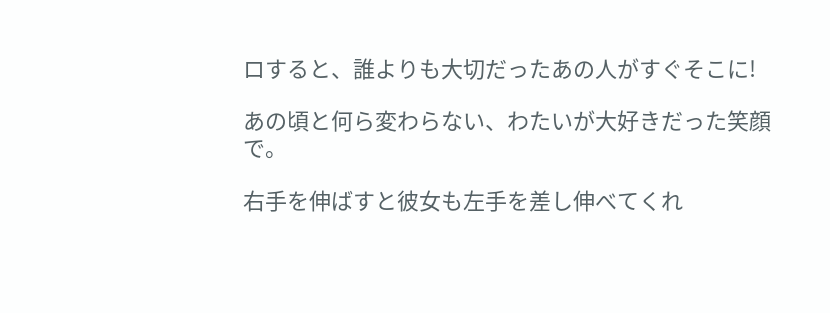ロすると、誰よりも大切だったあの人がすぐそこに!

あの頃と何ら変わらない、わたいが大好きだった笑顔で。

右手を伸ばすと彼女も左手を差し伸べてくれ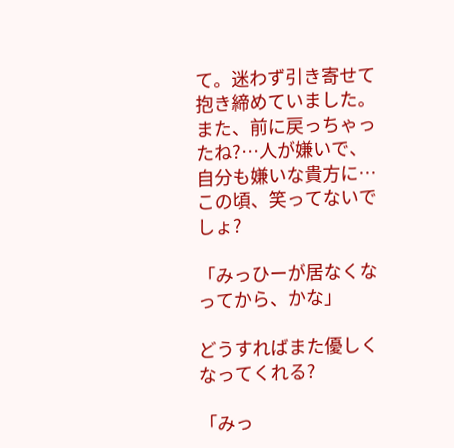て。迷わず引き寄せて抱き締めていました。
また、前に戻っちゃったね?…人が嫌いで、自分も嫌いな貴方に…この頃、笑ってないでしょ?

「みっひーが居なくなってから、かな」

どうすればまた優しくなってくれる?

「みっ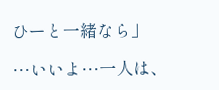ひーと一緒なら」

…いいよ…一人は、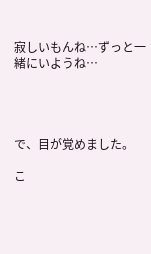寂しいもんね…ずっと一緒にいようね…




で、目が覚めました。

こ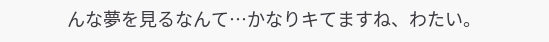んな夢を見るなんて…かなりキてますね、わたい。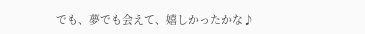でも、夢でも会えて、嬉しかったかな♪